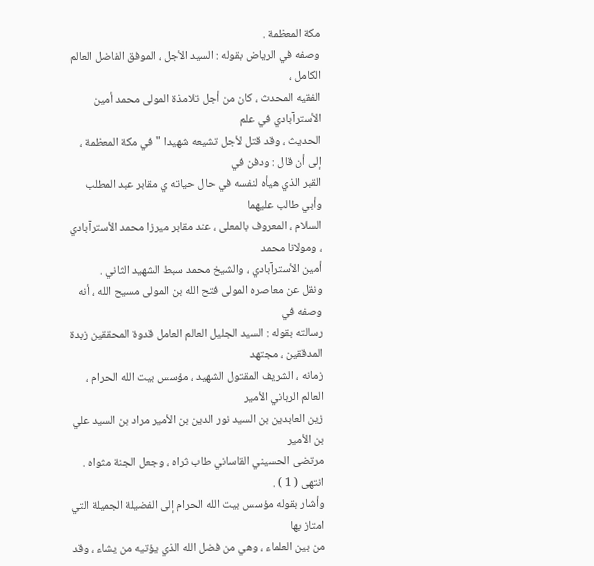مكة المعظمة .
وصفه في الرياض بقوله : السيد الأجل ، الموفق الفاضل العالم الكامل ،
الفقيه المحدث ، كان من أجل تلامذة المولى محمد أمين الأسترآبادي في علم
الحديث ، وقد قتل لأجل تشيعه شهيدا " في مكة المعظمة ، إلى أن قال : ودفن في
القبر الذي هيأه لنفسه في حال حياته ي مقابر عبد المطلب وأبي طالب عليهما
السلام ، المعروف بالمعلى ، عند مقابر ميرزا محمد الأسترآبادي ، ومولانا محمد
أمين الأسترآبادي ، والشيخ محمد سبط الشهيد الثاني .
ونقل عن معاصره المولى فتح الله بن المولى مسيح الله ، أنه وصفه في
رسالته بقوله : السيد الجليل العالم العامل قدوة المحققين زبدة المدققين ، مجتهد
زمانه ، الشريف المقتول الشهيد ، مؤسس بيت الله الحرام ، العالم الرباني الأمير
زين العابدين بن السيد نور الدين بن الأمير مراد بن السيد علي بن الأمير
مرتضى الحسيني القاساني طاب ثراه ، وجعل الجنة مثواه . انتهى ( 1 ) .
وأشار بقوله مؤسس بيت الله الحرام إلى الفضيلة الجميلة التي امتاز بها
من بين العلماء ، وهي من فضل الله الذي يؤتيه من يشاء ، وقد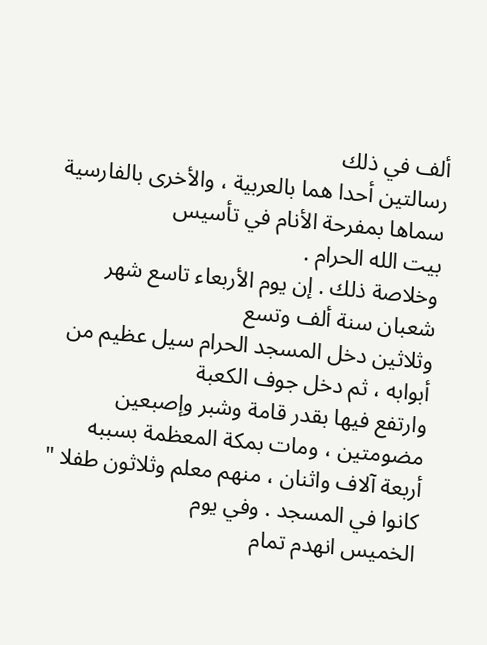ألف في ذلك
رسالتين أحدا هما بالعربية ، والأخرى بالفارسية سماها بمفرحة الأنام في تأسيس
بيت الله الحرام .
وخلاصة ذلك . إن يوم الأربعاء تاسع شهر شعبان سنة ألف وتسع
وثلاثين دخل المسجد الحرام سيل عظيم من أبوابه ، ثم دخل جوف الكعبة
وارتفع فيها بقدر قامة وشبر وإصبعين مضومتين ، ومات بمكة المعظمة بسببه
أربعة آلاف واثنان ، منهم معلم وثلاثون طفلا " كانوا في المسجد . وفي يوم
الخميس انهدم تمام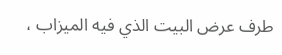طرف عرض البيت الذي فيه الميزاب ،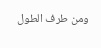ومن طرف الطول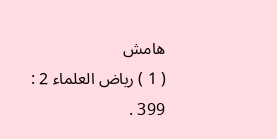هامش
( 1 ) رياض العلماء 2 : 399 .